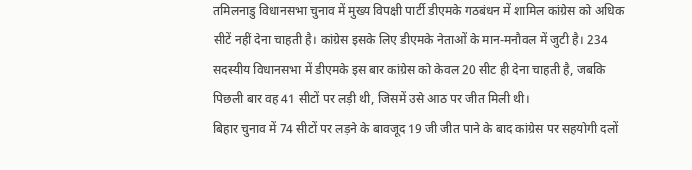तमिलनाडु विधानसभा चुनाव में मुख्य विपक्षी पार्टी डीएमके गठबंधन में शामिल कांग्रेस को अधिक सीटें नहीं देना चाहती है। कांग्रेस इसके लिए डीएमके नेताओं के मान-मनौवल में जुटी है। 234 सदस्यीय विधानसभा में डीएमके इस बार कांग्रेस को केवल 20 सीट ही देना चाहती है, जबकि पिछली बार वह 41 सीटों पर लड़ी थी, जिसमें उसे आठ पर जीत मिली थी।
बिहार चुनाव में 74 सीटों पर लड़ने के बावजूद 19 जी जीत पाने के बाद कांग्रेस पर सहयोगी दलों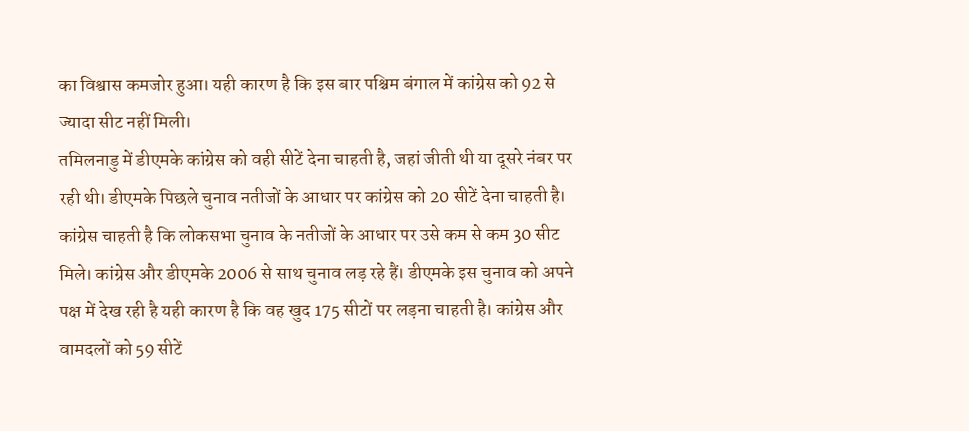का विश्वास कमजोर हुआ। यही कारण है कि इस बार पश्चिम बंगाल में कांग्रेस को 92 से ज्यादा सीट नहीं मिली।
तमिलनाडु में डीएमके कांग्रेस को वही सीटें देना चाहती है, जहां जीती थी या दूसरे नंबर पर रही थी। डीएमके पिछले चुनाव नतीजों के आधार पर कांग्रेस को 20 सीटें देना चाहती है।
कांग्रेस चाहती है कि लोकसभा चुनाव के नतीजों के आधार पर उसे कम से कम 30 सीट मिले। कांग्रेस और डीएमके 2006 से साथ चुनाव लड़ रहे हैं। डीएमके इस चुनाव को अपने पक्ष में देख रही है यही कारण है कि वह खुद 175 सीटों पर लड़ना चाहती है। कांग्रेस और वामदलों को 59 सीटें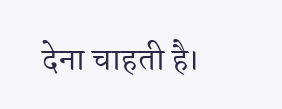देना चाहती है।